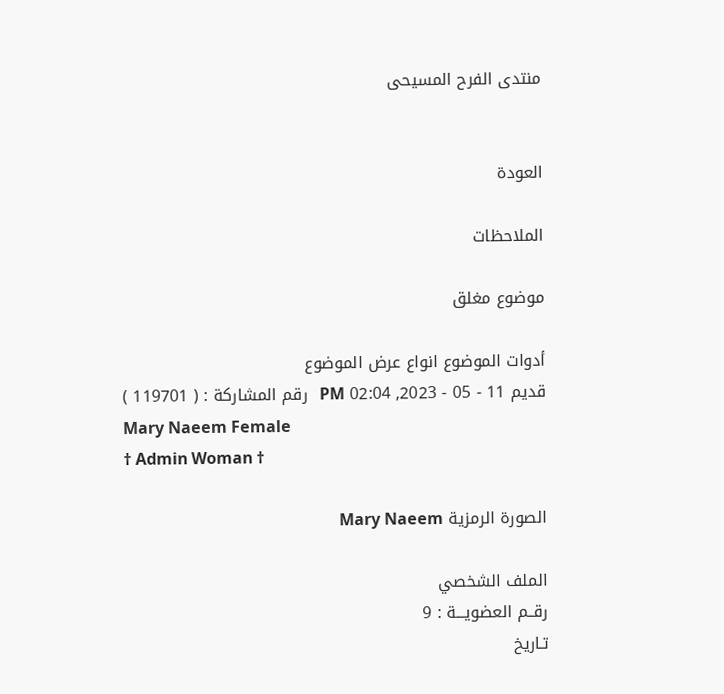منتدى الفرح المسيحى


العودة

الملاحظات

موضوع مغلق

أدوات الموضوع انواع عرض الموضوع
قديم 11 - 05 - 2023, 02:04 PM   رقم المشاركة : ( 119701 )
Mary Naeem Female
† Admin Woman †

الصورة الرمزية Mary Naeem

الملف الشخصي
رقــم العضويـــة : 9
تـاريخ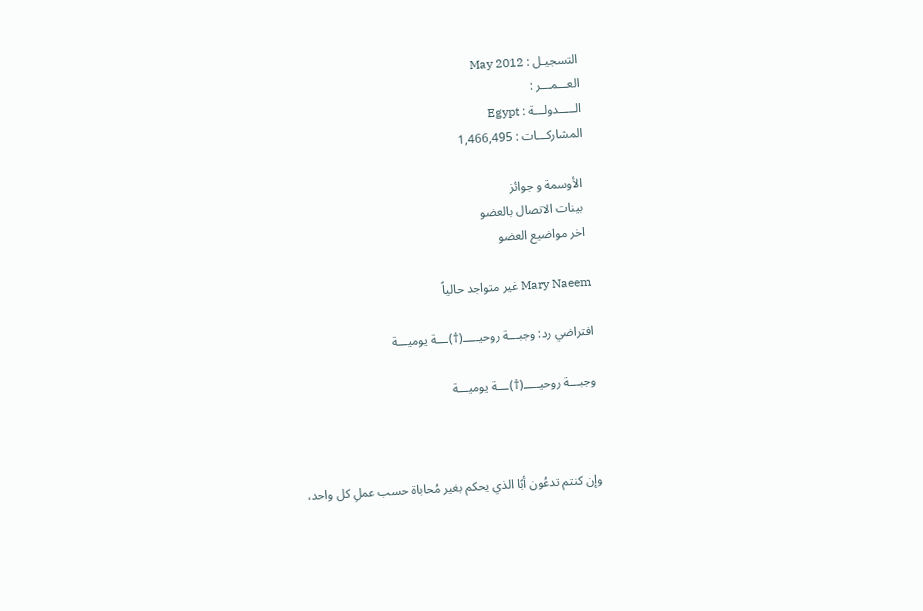التسجيـل : May 2012
العـــمـــر :
الـــــدولـــة : Egypt
المشاركـــات : 1,466,495

 الأوسمة و جوائز
 بينات الاتصال بالعضو
 اخر مواضيع العضو

Mary Naeem غير متواجد حالياً

افتراضي رد: وجبـــة روحيـــــ(†)ـــة يوميـــة

وجبـــة روحيـــــ(†)ـــة يوميـــة



وإن كنتم تدعُون أبًا الذي يحكم بغير مُحاباة حسب عملِ كل واحد،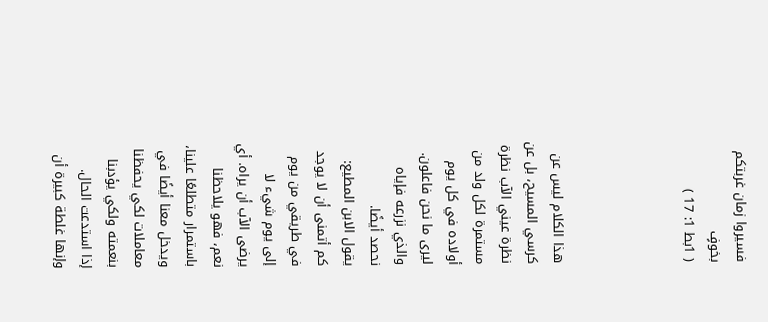فسيروا زمان غربتكم بخوفٍ
( 1بط 1: 17 )




هذا الكلام ليس عن كرسي المسيح، بل عن نظرة عيني الآب نظرة مستمرة لكل ولد من أولاده في كل يوم ليرى ما نحن فاعلون. والذي نزرعه فإياه نحصد أيضًا.
يقول الابن المطيع: كم أتمنى أن لا يوجد في طريقي من يوم إلى يوم شيء لا يرضى الآب أن يراه. أي نعم، فهو يلاحظنا باستمرار متطلعًا علينا، ويدخل معنا أيضًا في معاملات لكي يحفظنا بنعمته ولكي يؤدبنا إذا استدعت الحال. وإنها غلطة كبيرة أن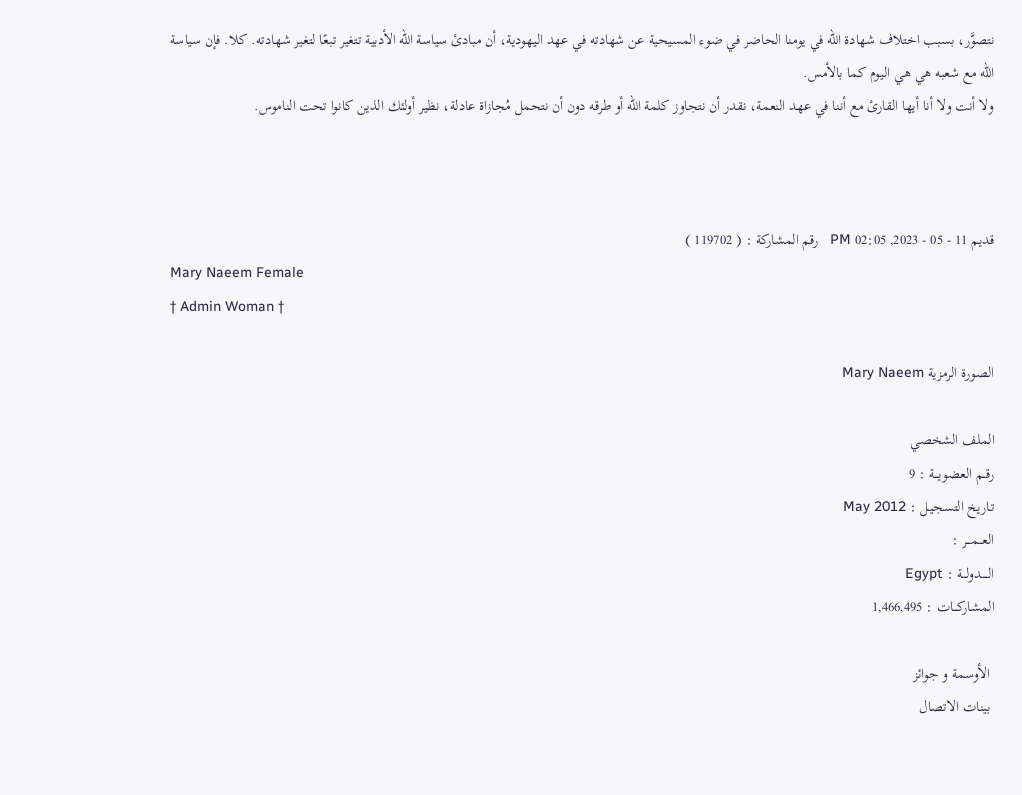نتصوَّر، بسبب اختلاف شهادة الله في يومنا الحاضر في ضوء المسيحية عن شهادته في عهد اليهودية، أن مبادئ سياسة الله الأدبية تتغير تبعًا لتغير شهادته. كلا. فإن سياسة الله مع شعبه هي هي اليوم كما بالأمس.
ولا أنت ولا أنا أيها القارئ مع أننا في عهد النعمة، نقدر أن نتجاوز كلمة الله أو طرقه دون أن نتحمل مُجازاة عادلة، نظير أولئك الذين كانوا تحت الناموس.



قديم 11 - 05 - 2023, 02:05 PM   رقم المشاركة : ( 119702 )
Mary Naeem Female
† Admin Woman †

الصورة الرمزية Mary Naeem

الملف الشخصي
رقــم العضويـــة : 9
تـاريخ التسجيـل : May 2012
العـــمـــر :
الـــــدولـــة : Egypt
المشاركـــات : 1,466,495

 الأوسمة و جوائز
 بينات الاتصال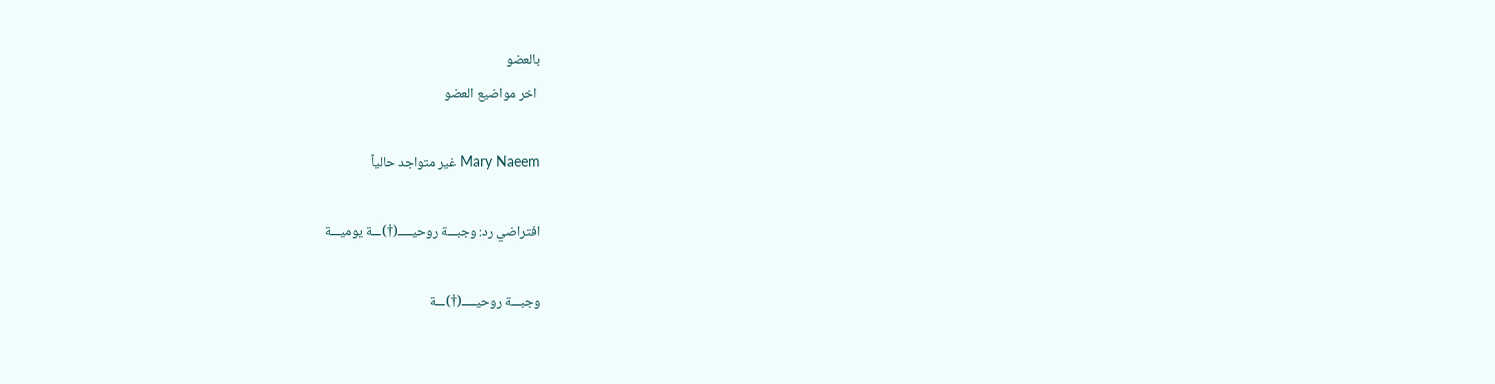بالعضو
 اخر مواضيع العضو

Mary Naeem غير متواجد حالياً

افتراضي رد: وجبـــة روحيـــــ(†)ـــة يوميـــة

وجبـــة روحيـــــ(†)ـــة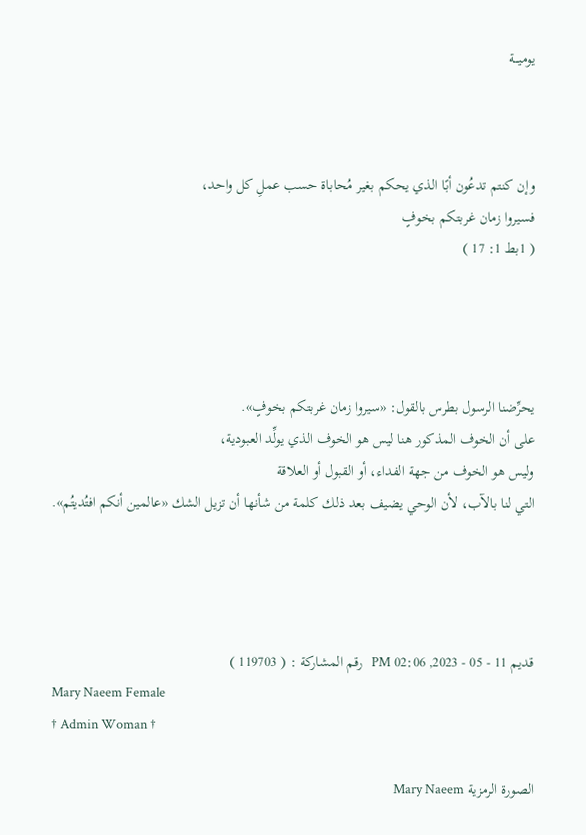يوميـــة



وإن كنتم تدعُون أبًا الذي يحكم بغير مُحاباة حسب عملِ كل واحد،
فسيروا زمان غربتكم بخوفٍ
( 1بط 1: 17 )




يحرِّضنا الرسول بطرس بالقول: «سيروا زمان غربتكم بخوفٍ».
على أن الخوف المذكور هنا ليس هو الخوف الذي يولِّد العبودية،
وليس هو الخوف من جهة الفداء، أو القبول أو العلاقة
التي لنا بالآب، لأن الوحي يضيف بعد ذلك كلمة من شأنها أن تزيل الشك «عالمين أنكم افتُديتُم».




قديم 11 - 05 - 2023, 02:06 PM   رقم المشاركة : ( 119703 )
Mary Naeem Female
† Admin Woman †

الصورة الرمزية Mary Naeem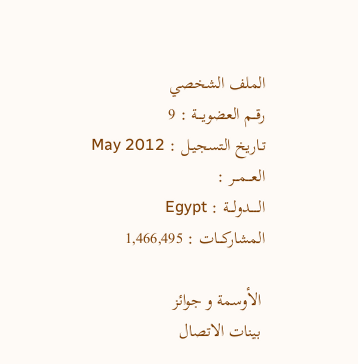الملف الشخصي
رقــم العضويـــة : 9
تـاريخ التسجيـل : May 2012
العـــمـــر :
الـــــدولـــة : Egypt
المشاركـــات : 1,466,495

 الأوسمة و جوائز
 بينات الاتصال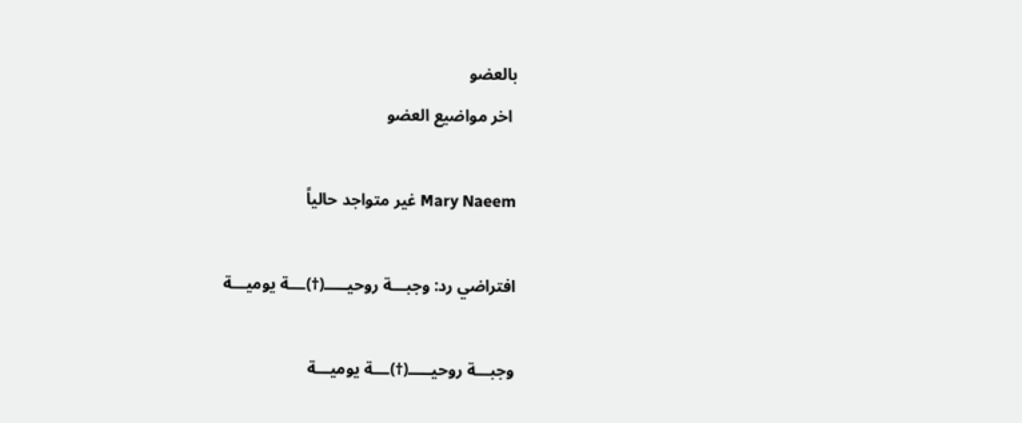بالعضو
 اخر مواضيع العضو

Mary Naeem غير متواجد حالياً

افتراضي رد: وجبـــة روحيـــــ(†)ـــة يوميـــة

وجبـــة روحيـــــ(†)ـــة يوميـــة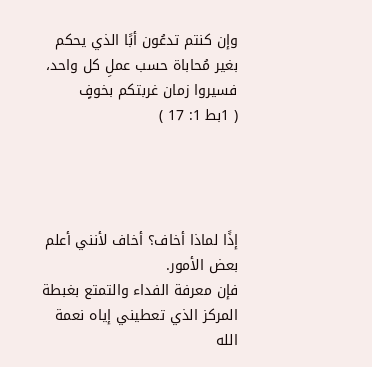وإن كنتم تدعُون أبًا الذي يحكم بغير مُحاباة حسب عملِ كل واحد،
فسيروا زمان غربتكم بخوفٍ
( 1بط 1: 17 )




إذًا لماذا أخاف؟ أخاف لأنني أعلم بعض الأمور.
فإن معرفة الفداء والتمتع بغبطة المركز الذي تعطيني إياه نعمة
الله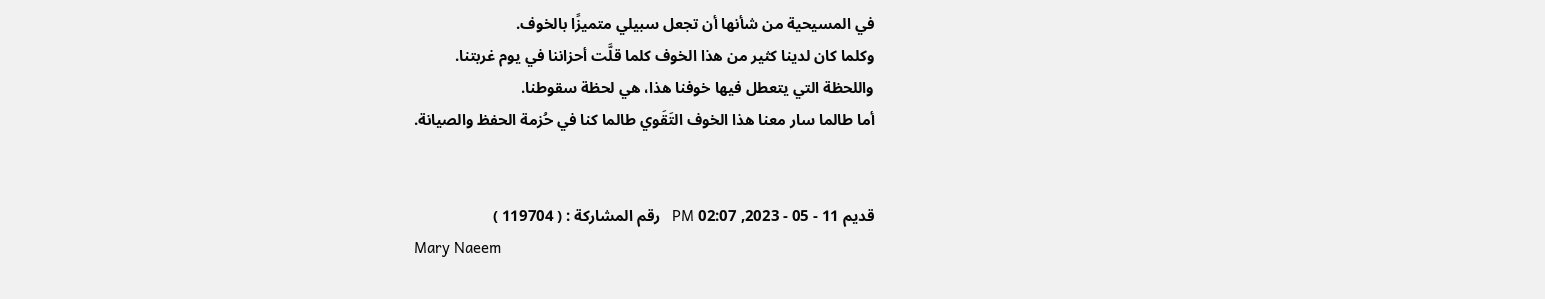في المسيحية من شأنها أن تجعل سبيلي متميزًا بالخوف.
وكلما كان لدينا كثير من هذا الخوف كلما قلَّت أحزاننا في يوم غربتنا.
واللحظة التي يتعطل فيها خوفنا هذا، هي لحظة سقوطنا.
أما طالما سار معنا هذا الخوف التَقَوي طالما كنا في حُزمة الحفظ والصيانة.


قديم 11 - 05 - 2023, 02:07 PM   رقم المشاركة : ( 119704 )
Mary Naeem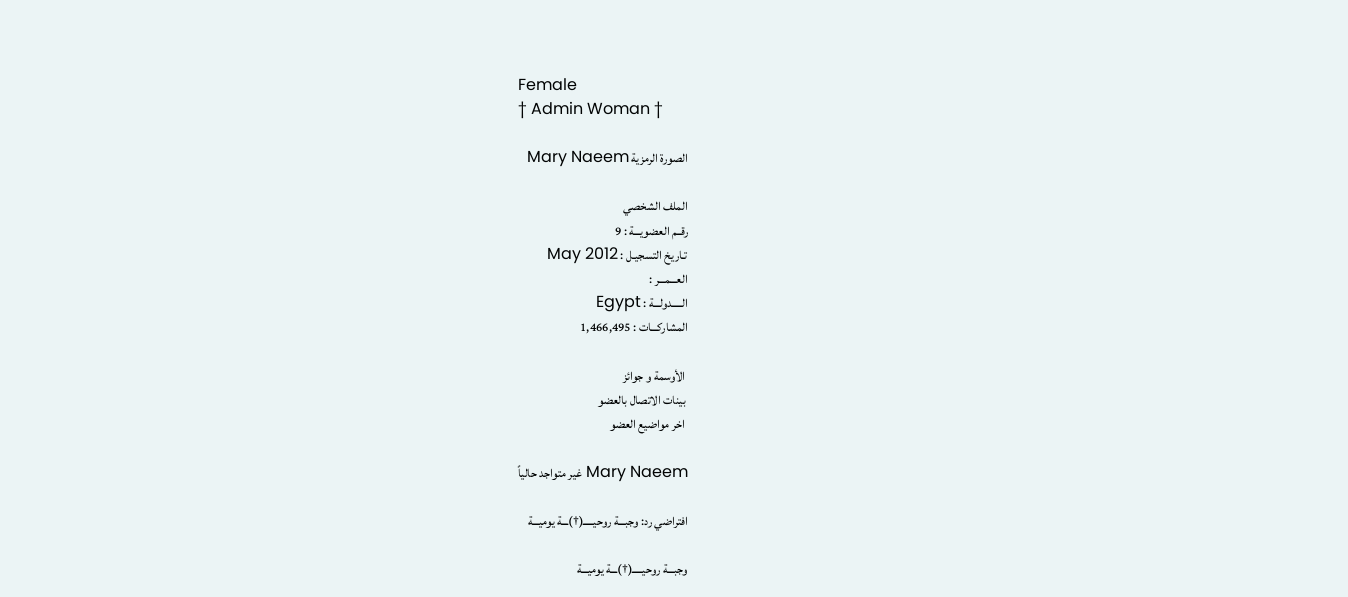Female
† Admin Woman †

الصورة الرمزية Mary Naeem

الملف الشخصي
رقــم العضويـــة : 9
تـاريخ التسجيـل : May 2012
العـــمـــر :
الـــــدولـــة : Egypt
المشاركـــات : 1,466,495

 الأوسمة و جوائز
 بينات الاتصال بالعضو
 اخر مواضيع العضو

Mary Naeem غير متواجد حالياً

افتراضي رد: وجبـــة روحيـــــ(†)ـــة يوميـــة

وجبـــة روحيـــــ(†)ـــة يوميـــة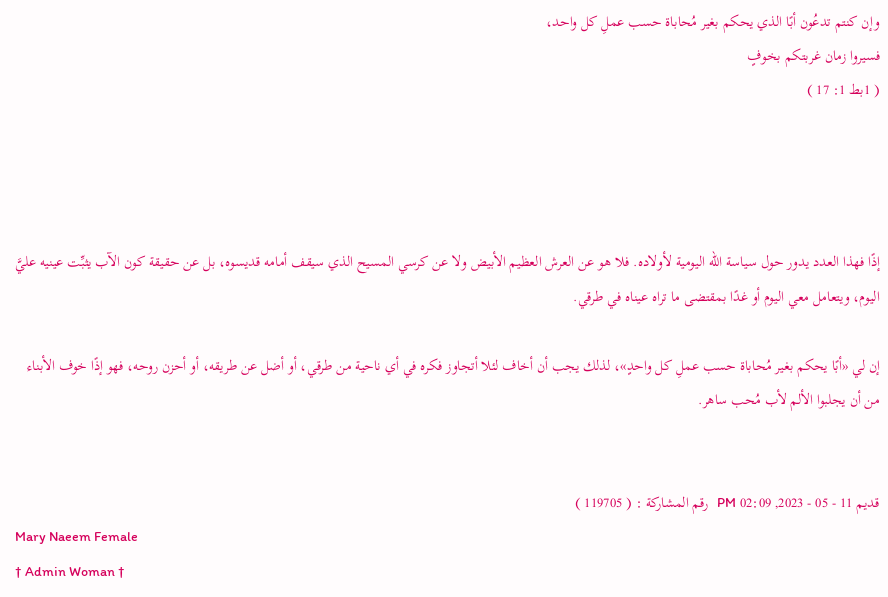وإن كنتم تدعُون أبًا الذي يحكم بغير مُحاباة حسب عملِ كل واحد،
فسيروا زمان غربتكم بخوفٍ
( 1بط 1: 17 )




إذًا فهذا العدد يدور حول سياسة الله اليومية لأولاده. فلا هو عن العرش العظيم الأبيض ولا عن كرسي المسيح الذي سيقف أمامه قديسوه، بل عن حقيقة كون الآب يثبِّت عينيه عليَّ اليوم، ويتعامل معي اليوم أو غدًا بمقتضى ما تراه عيناه في طرقي.

إن لي «أبًا يحكم بغير مُحاباة حسب عملِ كل واحدٍ»، لذلك يجب أن أخاف لئلا أتجاوز فكره في أي ناحية من طرقي، أو أضل عن طريقه، أو أحزن روحه، فهو إذًا خوف الأبناء من أن يجلبوا الألم لأب مُحب ساهر.


قديم 11 - 05 - 2023, 02:09 PM   رقم المشاركة : ( 119705 )
Mary Naeem Female
† Admin Woman †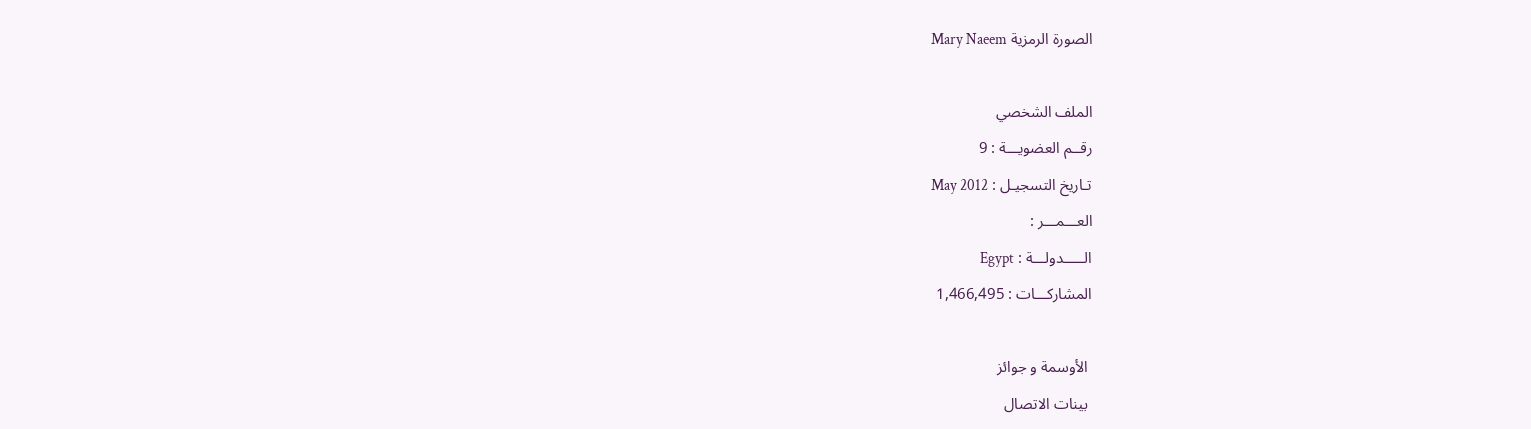الصورة الرمزية Mary Naeem

الملف الشخصي
رقــم العضويـــة : 9
تـاريخ التسجيـل : May 2012
العـــمـــر :
الـــــدولـــة : Egypt
المشاركـــات : 1,466,495

 الأوسمة و جوائز
 بينات الاتصال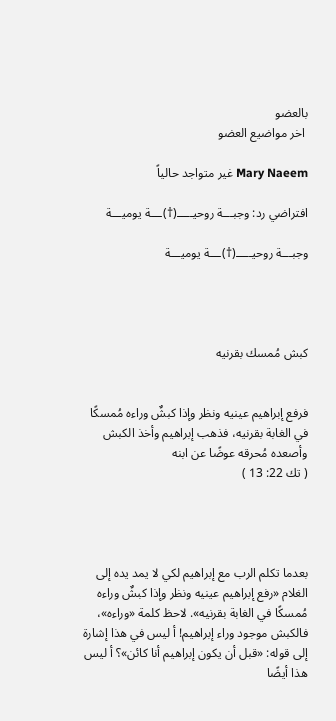بالعضو
 اخر مواضيع العضو

Mary Naeem غير متواجد حالياً

افتراضي رد: وجبـــة روحيـــــ(†)ـــة يوميـــة

وجبـــة روحيـــــ(†)ـــة يوميـــة




كبش مُمسك بقرنيه


فرفع إبراهيم عينيه ونظر وإذا كبشٌ وراءه مُمسكًا
في الغابة بقرنيه، فذهب إبراهيم وأخذ الكبش
وأصعده مُحرقه عوضًا عن ابنه
( تك 22: 13 )




بعدما تكلم الرب مع إبراهيم لكي لا يمد يده إلى الغلام «رفع إبراهيم عينيه ونظر وإذا كبشٌ وراءه مُمسكًا في الغابة بقرنيه». لاحظ كلمة «وراءه»، فالكبش موجود وراء إبراهيم! أ ليس في هذا إشارة إلى قوله: «قبل أن يكون إبراهيم أنا كائن»؟ أ ليس هذا أيضًا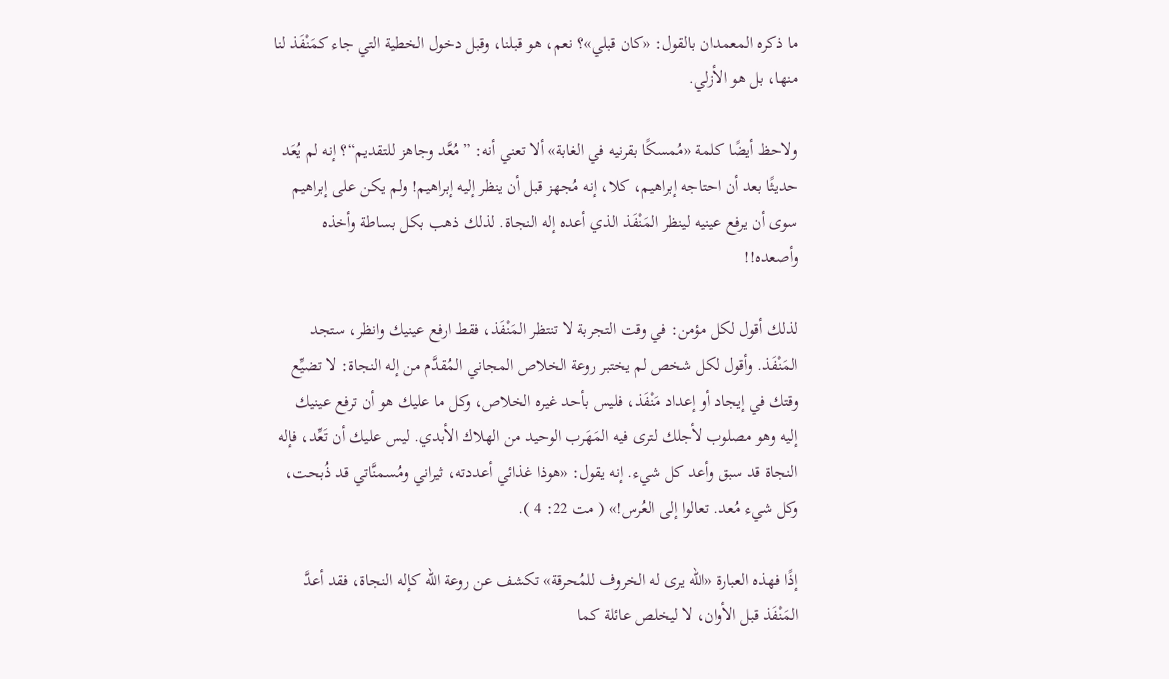ما ذكره المعمدان بالقول: «كان قبلي»؟ نعم، هو قبلنا، وقبل دخول الخطية التي جاء كمَنْفَذ لنا منها، بل هو الأزلي.

ولاحظ أيضًا كلمة «مُمسكًا بقرنيه في الغابة» ألا تعني أنه: ”مُعَّد وجاهز للتقديم“؟ إنه لم يُعَد حديثًا بعد أن احتاجه إبراهيم، كلا، إنه مُجهز قبل أن ينظر إليه إبراهيم! ولم يكن على إبراهيم سوى أن يرفع عينيه لينظر المَنْفَذ الذي أعده إله النجاة. لذلك ذهب بكل بساطة وأخذه وأصعده!!

لذلك أقول لكل مؤمن: في وقت التجربة لا تنتظر المَنْفَذ، فقط ارفع عينيك وانظر، ستجد المَنْفَذ. وأقول لكل شخص لم يختبر روعة الخلاص المجاني المُقدَّم من إله النجاة: لا تضيِّع وقتك في إيجاد أو إعداد مَنْفَذ، فليس بأحد غيره الخلاص، وكل ما عليك هو أن ترفع عينيك إليه وهو مصلوب لأجلك لترى فيه المَهَرب الوحيد من الهلاك الأبدي. ليس عليك أن تَعِّد، فإله النجاة قد سبق وأعد كل شيء. إنه يقول: «هوذا غذائي أعددته، ثيراني ومُسمنَّاتي قد ذُبحت، وكل شيء مُعد. تعالوا إلى العُرس!» ( مت 22: 4 ).

إذًا فهذه العبارة «الله يرى له الخروف للمُحرقة» تكشف عن روعة الله كإله النجاة، فقد أعدَّ المَنْفَذ قبل الأوان، لا ليخلص عائلة كما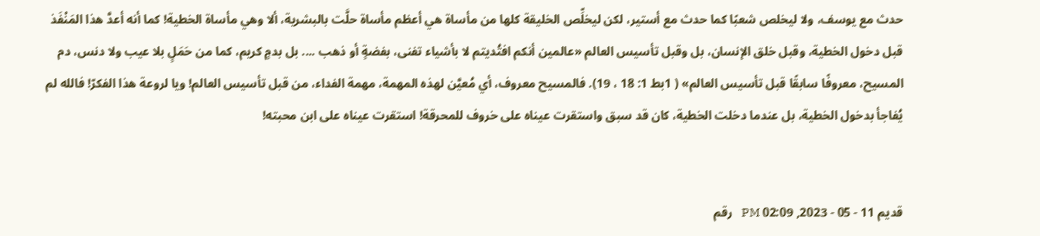حدث مع يوسف، ولا ليخلص شعبًا كما حدث مع أستير، لكن ليخلِّص الخليقة كلها من مأساة هي أعظم مأساة حلَّت بالبشرية، ألا وهي مأساة الخطية! كما أنه أعدَّ هذا المَنْفَذ قبل دخول الخطية، وقبل خلق الإنسان، بل وقبل تأسيس العالم «عالمين أنكم افتُديتم لا بأشياء تفنى، بفضةٍ أو ذهب .... بل بدمٍ كريم، كما من حَمَلٍ بلا عيب ولا دنس، دم المسيح، معروفًا سابقًا قبل تأسيس العالم» ( 1بط 1: 18 ، 19). فالمسيح معروف، أي مُعيَّن لهذه المهمة، مهمة الفداء، من قبل تأسيس العالم! ويا لروعة هذا الفكرّ! فالله لم يُفاجأ بدخول الخطية، بل عندما دخلت الخطية، كان قد سبق واستقرت عيناه على خروف للمحرقة! استقرت عيناه على ابن محبته!


قديم 11 - 05 - 2023, 02:09 PM   رقم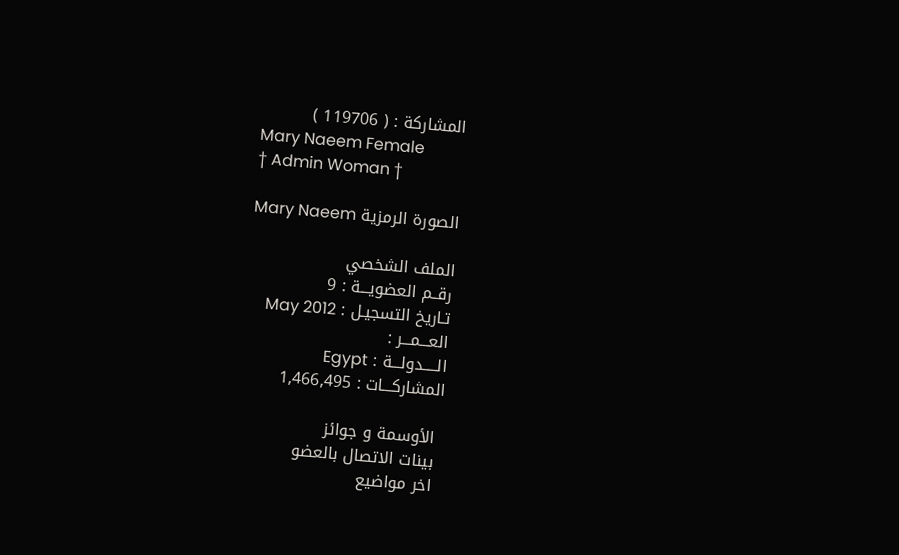المشاركة : ( 119706 )
Mary Naeem Female
† Admin Woman †

الصورة الرمزية Mary Naeem

الملف الشخصي
رقــم العضويـــة : 9
تـاريخ التسجيـل : May 2012
العـــمـــر :
الـــــدولـــة : Egypt
المشاركـــات : 1,466,495

 الأوسمة و جوائز
 بينات الاتصال بالعضو
 اخر مواضيع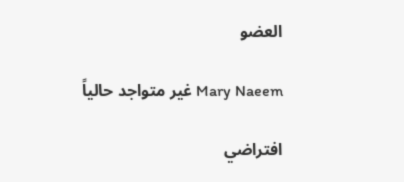العضو

Mary Naeem غير متواجد حالياً

افتراضي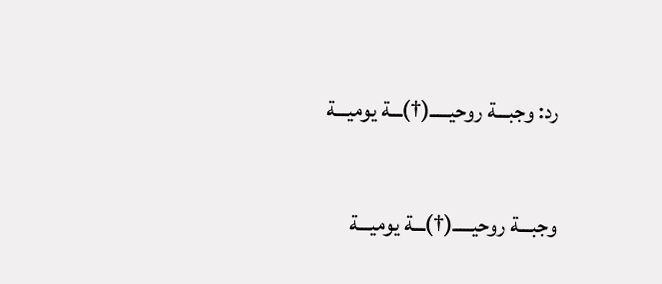رد: وجبـــة روحيـــــ(†)ـــة يوميـــة

وجبـــة روحيـــــ(†)ـــة يوميـــة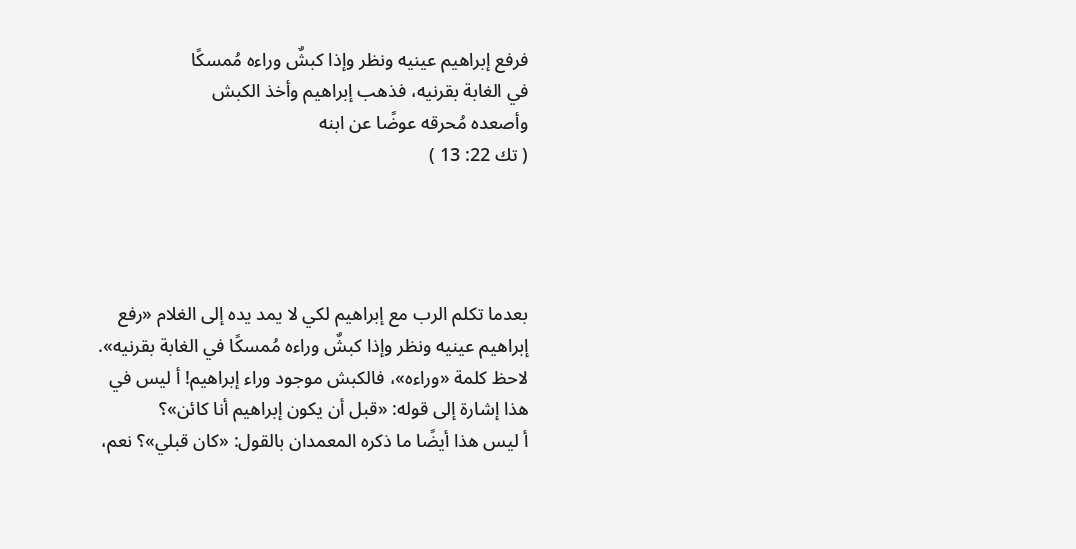فرفع إبراهيم عينيه ونظر وإذا كبشٌ وراءه مُمسكًا
في الغابة بقرنيه، فذهب إبراهيم وأخذ الكبش
وأصعده مُحرقه عوضًا عن ابنه
( تك 22: 13 )




بعدما تكلم الرب مع إبراهيم لكي لا يمد يده إلى الغلام «رفع إبراهيم عينيه ونظر وإذا كبشٌ وراءه مُمسكًا في الغابة بقرنيه».
لاحظ كلمة «وراءه»، فالكبش موجود وراء إبراهيم! أ ليس في هذا إشارة إلى قوله: «قبل أن يكون إبراهيم أنا كائن»؟
أ ليس هذا أيضًا ما ذكره المعمدان بالقول: «كان قبلي»؟ نعم،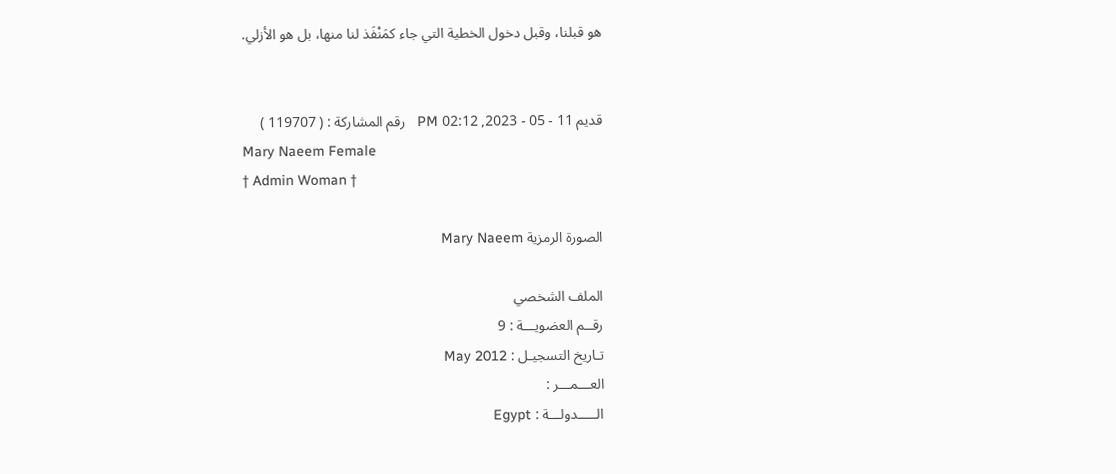هو قبلنا، وقبل دخول الخطية التي جاء كمَنْفَذ لنا منها، بل هو الأزلي.


قديم 11 - 05 - 2023, 02:12 PM   رقم المشاركة : ( 119707 )
Mary Naeem Female
† Admin Woman †

الصورة الرمزية Mary Naeem

الملف الشخصي
رقــم العضويـــة : 9
تـاريخ التسجيـل : May 2012
العـــمـــر :
الـــــدولـــة : Egypt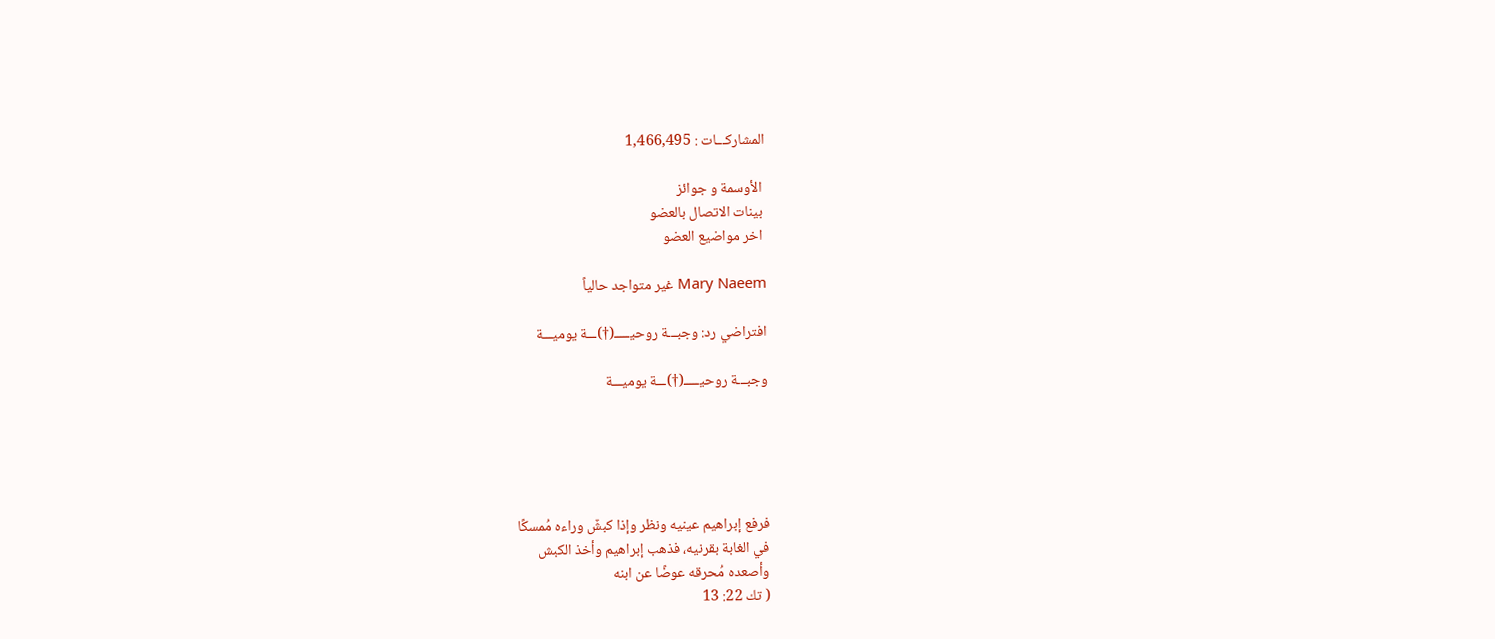المشاركـــات : 1,466,495

 الأوسمة و جوائز
 بينات الاتصال بالعضو
 اخر مواضيع العضو

Mary Naeem غير متواجد حالياً

افتراضي رد: وجبـــة روحيـــــ(†)ـــة يوميـــة

وجبـــة روحيـــــ(†)ـــة يوميـــة





فرفع إبراهيم عينيه ونظر وإذا كبشٌ وراءه مُمسكًا
في الغابة بقرنيه، فذهب إبراهيم وأخذ الكبش
وأصعده مُحرقه عوضًا عن ابنه
( تك 22: 13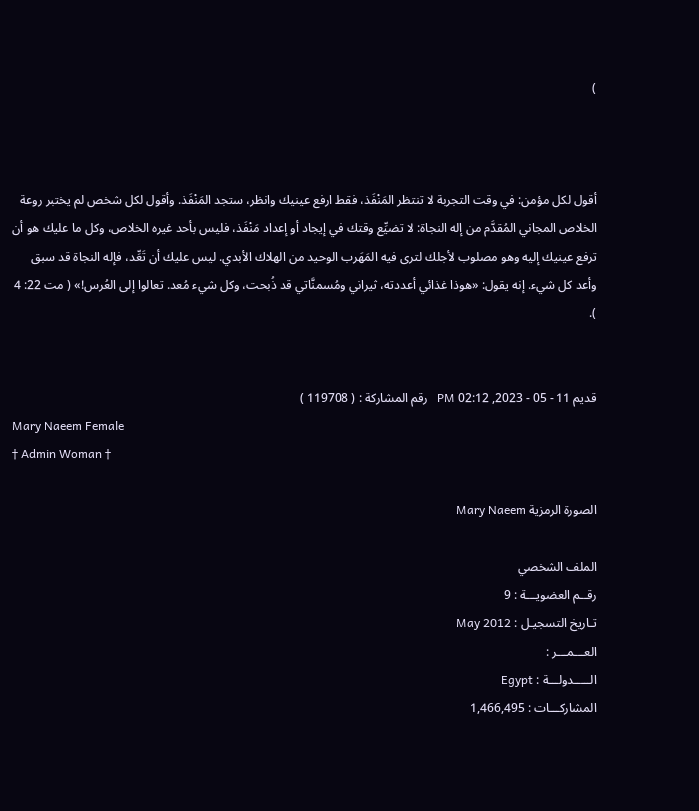)



أقول لكل مؤمن: في وقت التجربة لا تنتظر المَنْفَذ، فقط ارفع عينيك وانظر، ستجد المَنْفَذ. وأقول لكل شخص لم يختبر روعة الخلاص المجاني المُقدَّم من إله النجاة: لا تضيِّع وقتك في إيجاد أو إعداد مَنْفَذ، فليس بأحد غيره الخلاص، وكل ما عليك هو أن ترفع عينيك إليه وهو مصلوب لأجلك لترى فيه المَهَرب الوحيد من الهلاك الأبدي. ليس عليك أن تَعِّد، فإله النجاة قد سبق وأعد كل شيء. إنه يقول: «هوذا غذائي أعددته، ثيراني ومُسمنَّاتي قد ذُبحت، وكل شيء مُعد. تعالوا إلى العُرس!» ( مت 22: 4 ).


قديم 11 - 05 - 2023, 02:12 PM   رقم المشاركة : ( 119708 )
Mary Naeem Female
† Admin Woman †

الصورة الرمزية Mary Naeem

الملف الشخصي
رقــم العضويـــة : 9
تـاريخ التسجيـل : May 2012
العـــمـــر :
الـــــدولـــة : Egypt
المشاركـــات : 1,466,495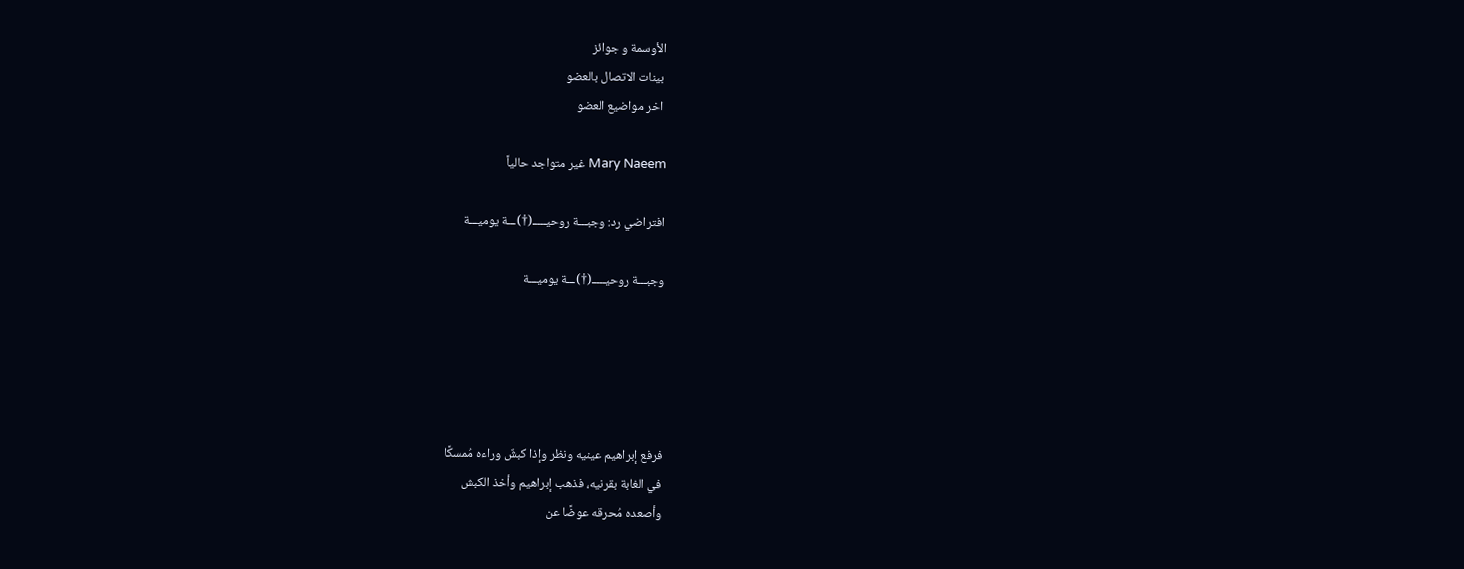الأوسمة و جوائز
 بينات الاتصال بالعضو
 اخر مواضيع العضو

Mary Naeem غير متواجد حالياً

افتراضي رد: وجبـــة روحيـــــ(†)ـــة يوميـــة

وجبـــة روحيـــــ(†)ـــة يوميـــة





فرفع إبراهيم عينيه ونظر وإذا كبشٌ وراءه مُمسكًا
في الغابة بقرنيه، فذهب إبراهيم وأخذ الكبش
وأصعده مُحرقه عوضًا عن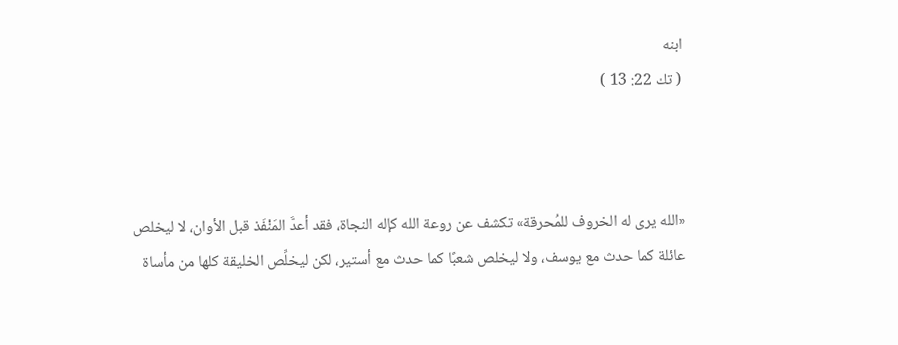ابنه
( تك 22: 13 )



«الله يرى له الخروف للمُحرقة» تكشف عن روعة الله كإله النجاة، فقد أعدَّ المَنْفَذ قبل الأوان، لا ليخلص عائلة كما حدث مع يوسف، ولا ليخلص شعبًا كما حدث مع أستير، لكن ليخلِّص الخليقة كلها من مأساة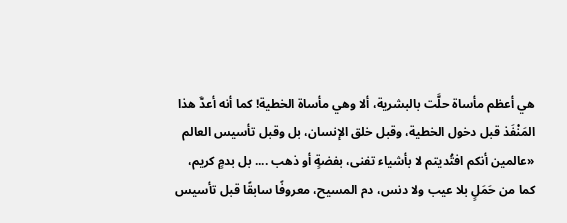هي أعظم مأساة حلَّت بالبشرية، ألا وهي مأساة الخطية! كما أنه أعدَّ هذا المَنْفَذ قبل دخول الخطية، وقبل خلق الإنسان، بل وقبل تأسيس العالم «عالمين أنكم افتُديتم لا بأشياء تفنى، بفضةٍ أو ذهب .... بل بدمٍ كريم، كما من حَمَلٍ بلا عيب ولا دنس، دم المسيح، معروفًا سابقًا قبل تأسيس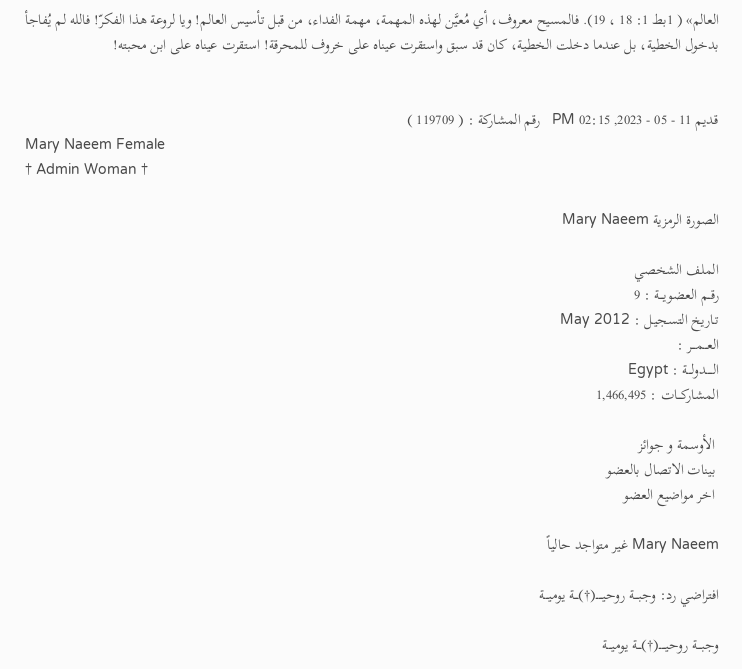العالم» ( 1بط 1: 18 ، 19). فالمسيح معروف، أي مُعيَّن لهذه المهمة، مهمة الفداء، من قبل تأسيس العالم! ويا لروعة هذا الفكرّ! فالله لم يُفاجأ بدخول الخطية، بل عندما دخلت الخطية، كان قد سبق واستقرت عيناه على خروف للمحرقة! استقرت عيناه على ابن محبته!


قديم 11 - 05 - 2023, 02:15 PM   رقم المشاركة : ( 119709 )
Mary Naeem Female
† Admin Woman †

الصورة الرمزية Mary Naeem

الملف الشخصي
رقــم العضويـــة : 9
تـاريخ التسجيـل : May 2012
العـــمـــر :
الـــــدولـــة : Egypt
المشاركـــات : 1,466,495

 الأوسمة و جوائز
 بينات الاتصال بالعضو
 اخر مواضيع العضو

Mary Naeem غير متواجد حالياً

افتراضي رد: وجبـــة روحيـــــ(†)ـــة يوميـــة

وجبـــة روحيـــــ(†)ـــة يوميـــة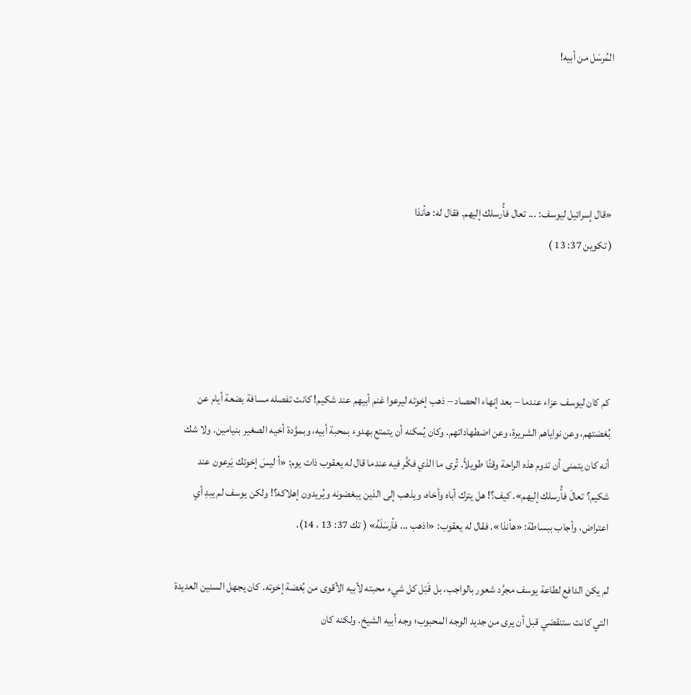المُرسَل من أبيه!




«قال إسرائيل ليوسف: ... تعال فأُرسلك إليهم. فقال له: هأنذا
( تكوين 37: 13 )




كم كان ليوسف عزاء عندما – بعد إنهاء الحصاد – ذهب إخوته ليرعوا غنم أبيهم عند شكيم! كانت تفصله مسافة بضعة أيام عن بُغضتهم، وعن نواياهم الشريرة، وعن اضطهاداتهم. وكان يُمكنه أن يتمتع بهدوء بمحبة أبيه، وبموَّدة أخيه الصغير بنيامين. ولا شك أنه كان يتمنى أن تدوم هذه الراحة وقتًا طويلاً. تُرى ما الذي فكَّر فيه عندما قال له يعقوب ذات يوم: «أ ليسَ إخوتك يَرعون عند شكيم؟ تعالَ فأُرسلك إليهم». كيف؟! هل يترك أباه وأخاه، ويذهب إلى الذين يبغضونه ويُريدون إهلاكه؟! ولكن يوسف لم يبدِ أي اعتراض، وأجاب ببساطة: «هأنذا». فقال له يعقوب: «اذهب ... فأرسَلَهُ» ( تك 37: 13 ، 14).

لم يكن الدافع لطاعة يوسف مجرَّد شعور بالواجب، بل قَبْل كل شيء محبته لأبيه الأقوى من بُغضة إخوته. كان يجهل السنين العديدة التي كانت ستنقضي قبل أن يرى من جديد الوجه المحبوب؛ وجه أبيه الشيخ. ولكنه كان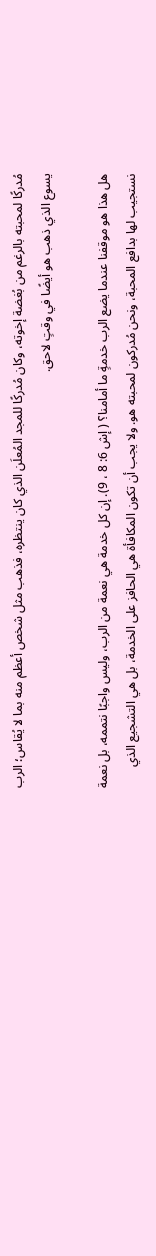مُدركًا لمحبته بالرغم من بُغضة إخوته، وكان مُدركًا للمجد المُعلَن الذي كان ينتظره، فذهب مثل شخص أعظم منه بما لا يُقاس؛ الرب يسوع الذي ذهب هو أيضًا في وقتٍ لاحق.

هل هذا هو موقفنا عندما يضع الرب خدمةٍ ما أمامنا؟ ( إش 6: 8 ، 9). إن كل خدمة هي نعمة من الرب، وليس واجبًا نتممه، بل نعمة نستجيب لها بدافع المحبة، ونحن مُدركون لمحبته هو. ولا يجب أن تكون المكافأة هي الحافز على الخدمة، بل هي التشجيع الذي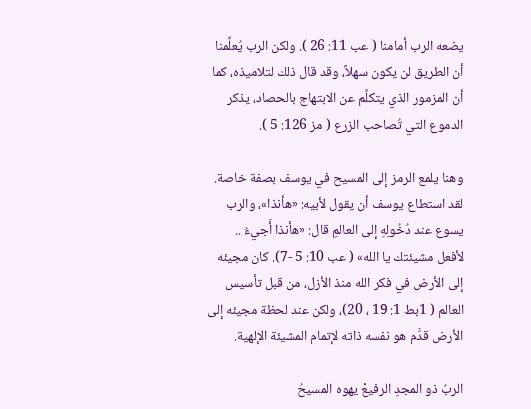يضعه الرب أمامنا ( عب 11: 26 ). ولكن الرب يُعلِّمنا أن الطريق لن يكون سهلاً، وقد قال ذلك لتلاميذه، كما أن المزمور الذي يتكلَّم عن الابتهاج بالحصاد، يذكر الدموع التي تُصاحب الزرع ( مز 126: 5 ).

وهنا يلمع الرمز إلى المسيح في يوسف بصفة خاصة. لقد استطاع يوسف أن يقول لأبيه: «هأنذا»، والرب يسوع عند دُخُولِهِ إلى العالمِ قال: «هأنذا أَجيءُ .. لأفعل مشيئتك يا الله» ( عب 10: 5 -7). كان مجيئه إلى الأرض في فكر الله منذ الأزل، من قبل تأسيس العالم ( 1بط 1: 19 ، 20)، ولكن عند لحظة مجيئه إلى الأرض قدَّم هو نفسه ذاته لإتمام المشيئة الإلهية.

الربُ ذو المجدِ الرفيعْ يهوه المسيحُ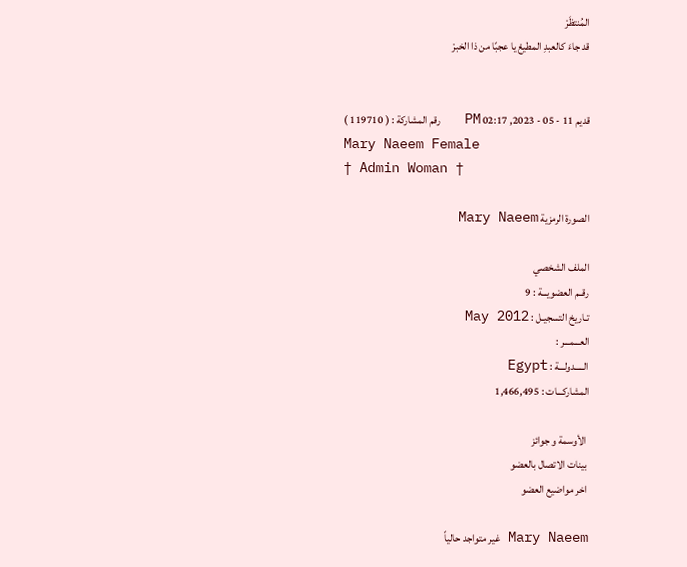المُنتظَرْ
قد جاءَ كالعبدِ المطيعْ يا عجبًا من ذا الخبرْ


قديم 11 - 05 - 2023, 02:17 PM   رقم المشاركة : ( 119710 )
Mary Naeem Female
† Admin Woman †

الصورة الرمزية Mary Naeem

الملف الشخصي
رقــم العضويـــة : 9
تـاريخ التسجيـل : May 2012
العـــمـــر :
الـــــدولـــة : Egypt
المشاركـــات : 1,466,495

 الأوسمة و جوائز
 بينات الاتصال بالعضو
 اخر مواضيع العضو

Mary Naeem غير متواجد حالياً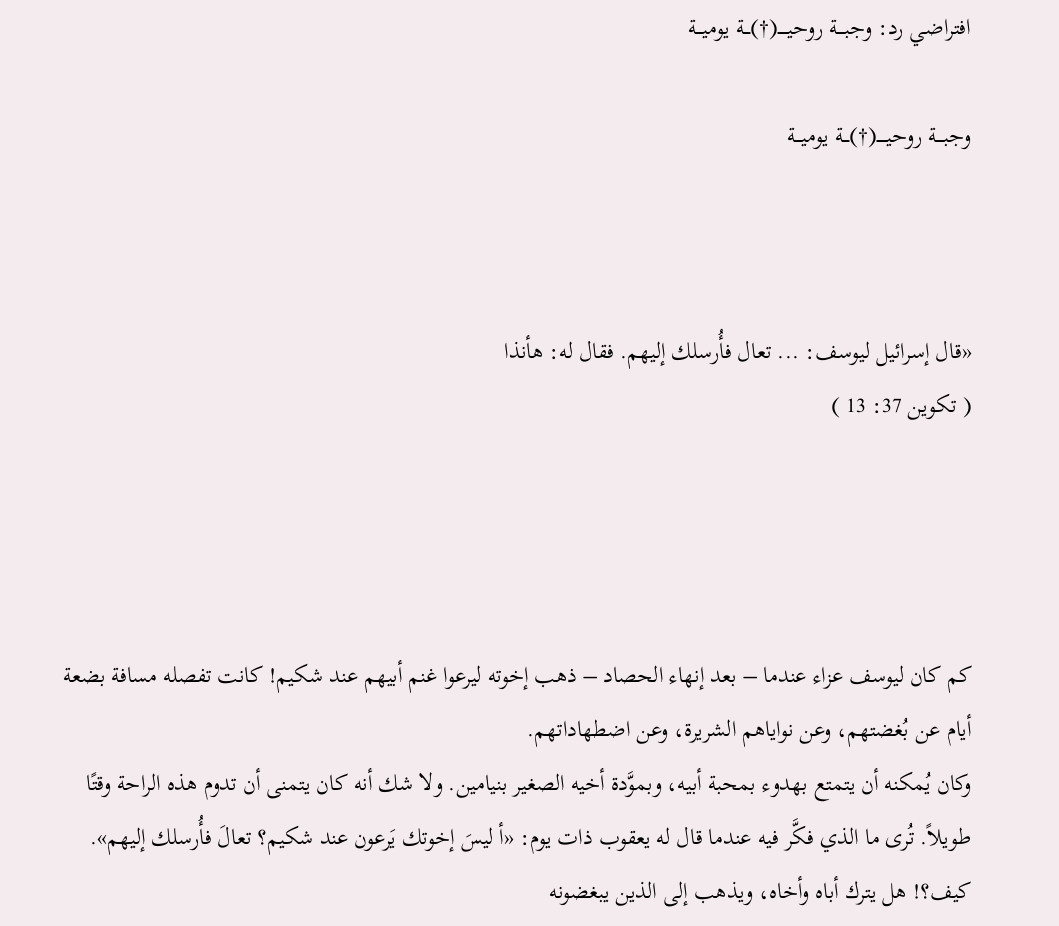افتراضي رد: وجبـــة روحيـــــ(†)ـــة يوميـــة

وجبـــة روحيـــــ(†)ـــة يوميـــة



«قال إسرائيل ليوسف: ... تعال فأُرسلك إليهم. فقال له: هأنذا
( تكوين 37: 13 )




كم كان ليوسف عزاء عندما – بعد إنهاء الحصاد – ذهب إخوته ليرعوا غنم أبيهم عند شكيم! كانت تفصله مسافة بضعة أيام عن بُغضتهم، وعن نواياهم الشريرة، وعن اضطهاداتهم.
وكان يُمكنه أن يتمتع بهدوء بمحبة أبيه، وبموَّدة أخيه الصغير بنيامين. ولا شك أنه كان يتمنى أن تدوم هذه الراحة وقتًا طويلاً. تُرى ما الذي فكَّر فيه عندما قال له يعقوب ذات يوم: «أ ليسَ إخوتك يَرعون عند شكيم؟ تعالَ فأُرسلك إليهم».
كيف؟! هل يترك أباه وأخاه، ويذهب إلى الذين يبغضونه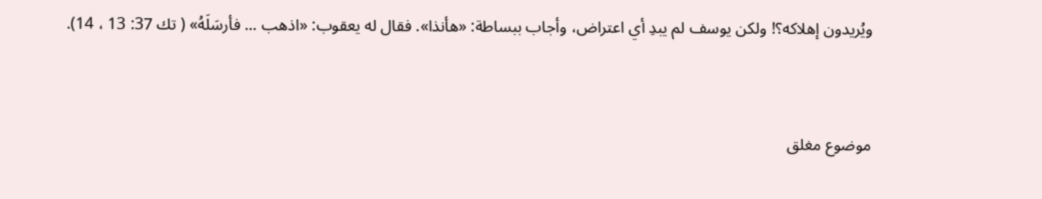ويُريدون إهلاكه؟! ولكن يوسف لم يبدِ أي اعتراض، وأجاب ببساطة: «هأنذا». فقال له يعقوب: «اذهب ... فأرسَلَهُ» ( تك 37: 13 ، 14).



موضوع مغلق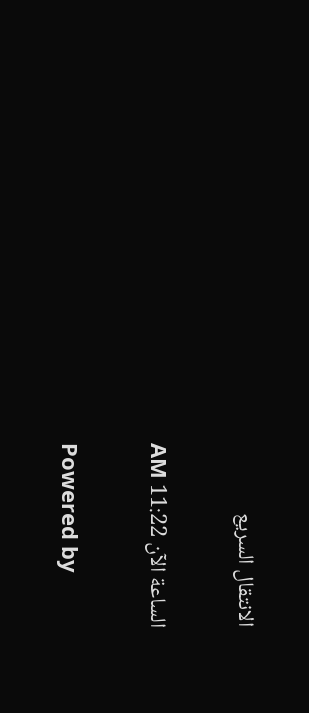الانتقال السريع


الساعة الآن 11:22 AM


Powered by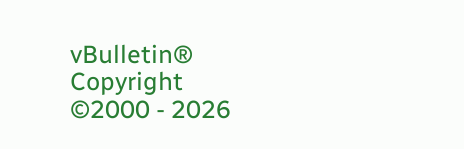vBulletin® Copyright ©2000 - 2026